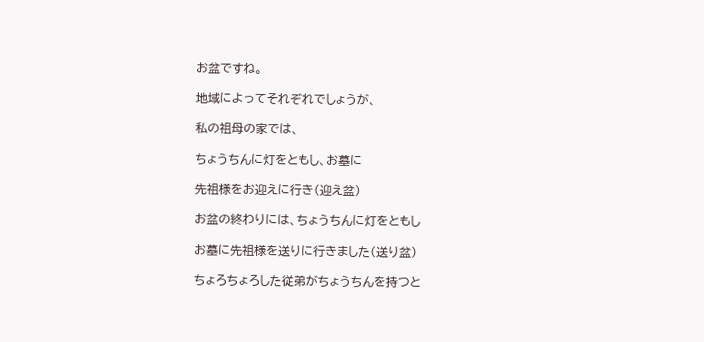お盆ですね。

地域によってそれぞれでしょうが、

私の祖母の家では、

ちょうちんに灯をともし、お墓に

先祖様をお迎えに行き(迎え盆)

お盆の終わりには、ちょうちんに灯をともし

お墓に先祖様を送りに行きました(送り盆)

ちょろちょろした従弟がちょうちんを持つと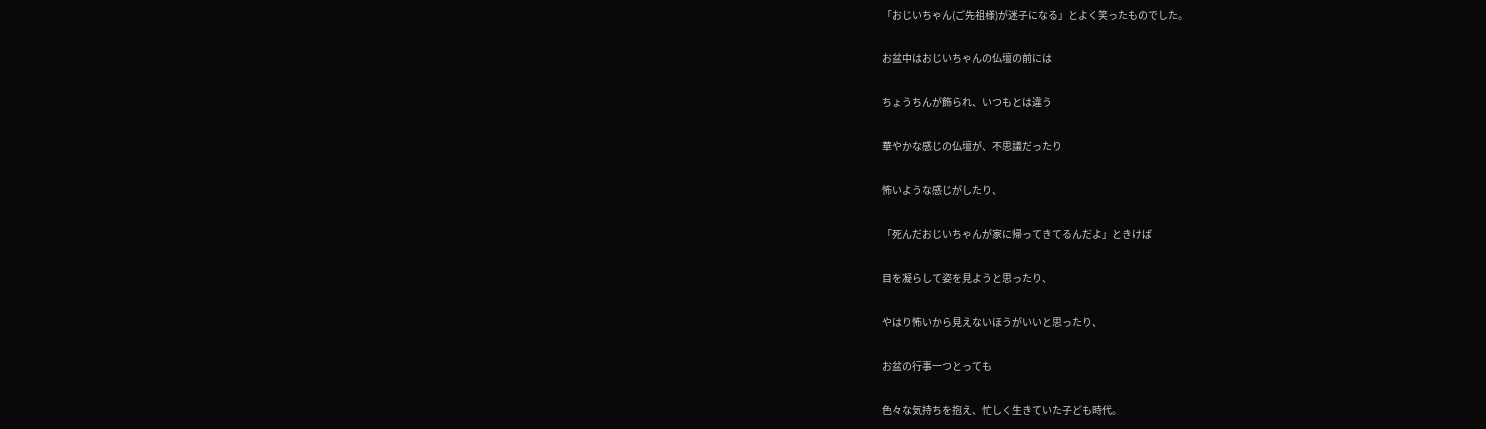「おじいちゃん(ご先祖様)が迷子になる」とよく笑ったものでした。

お盆中はおじいちゃんの仏壇の前には

ちょうちんが飾られ、いつもとは違う

華やかな感じの仏壇が、不思議だったり

怖いような感じがしたり、

「死んだおじいちゃんが家に帰ってきてるんだよ」ときけば

目を凝らして姿を見ようと思ったり、

やはり怖いから見えないほうがいいと思ったり、

お盆の行事一つとっても

色々な気持ちを抱え、忙しく生きていた子ども時代。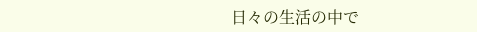日々の生活の中で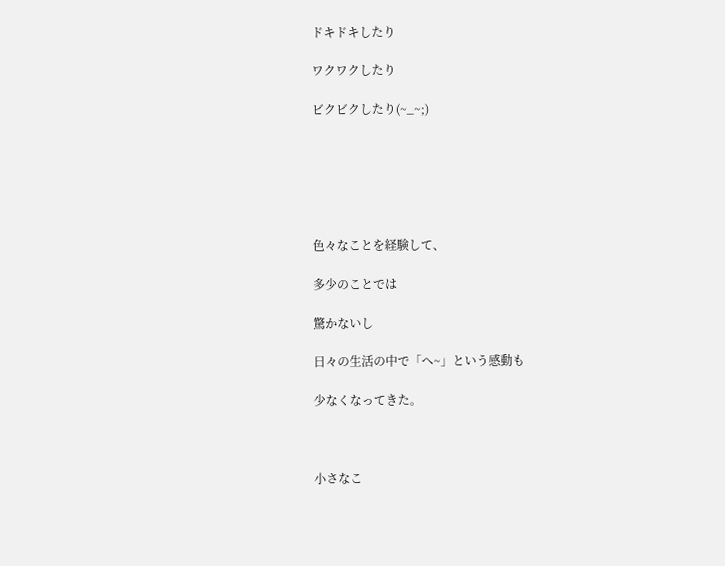ドキドキしたり

ワクワクしたり

ビクビクしたり(~_~;)






色々なことを経験して、

多少のことでは

驚かないし

日々の生活の中で「へ~」という感動も

少なくなってきた。



小さなこ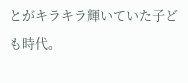とがキラキラ輝いていた子ども時代。